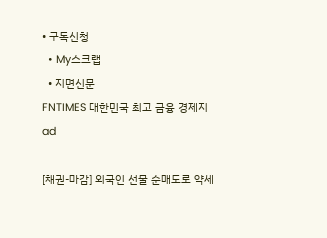• 구독신청
  • My스크랩
  • 지면신문
FNTIMES 대한민국 최고 금융 경제지
ad

[채권-마감] 외국인 선물 순매도로 약세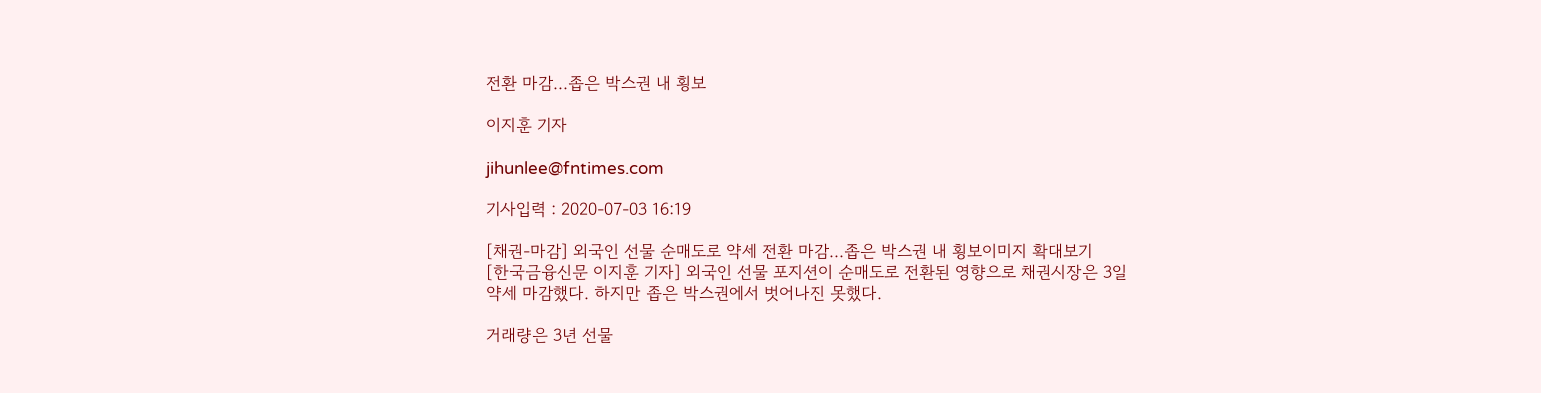전환 마감...좁은 박스권 내 횡보

이지훈 기자

jihunlee@fntimes.com

기사입력 : 2020-07-03 16:19

[채권-마감] 외국인 선물 순매도로 약세 전환 마감...좁은 박스권 내 횡보이미지 확대보기
[한국금융신문 이지훈 기자] 외국인 선물 포지션이 순매도로 전환된 영향으로 채권시장은 3일 약세 마감했다. 하지만 좁은 박스권에서 벗어나진 못했다.

거래량은 3년 선물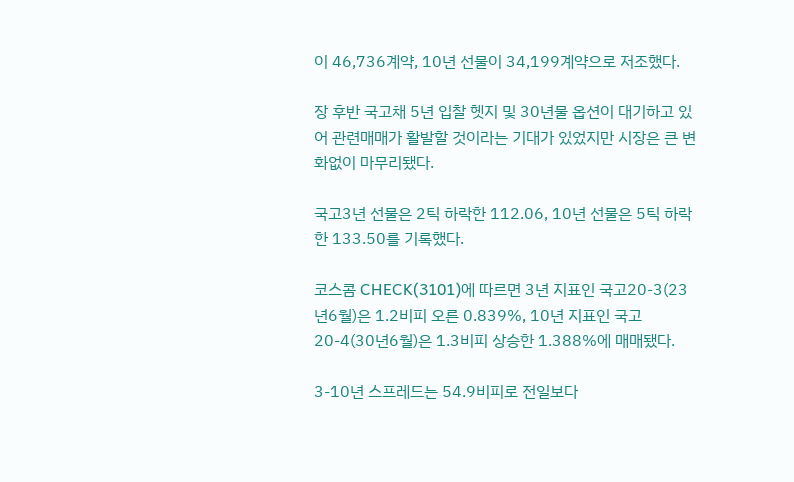이 46,736계약, 10년 선물이 34,199계약으로 저조했다.

장 후반 국고채 5년 입찰 헷지 및 30년물 옵션이 대기하고 있어 관련매매가 활발할 것이라는 기대가 있었지만 시장은 큰 변화없이 마무리됐다.

국고3년 선물은 2틱 하락한 112.06, 10년 선물은 5틱 하락한 133.50를 기록했다.

코스콤 CHECK(3101)에 따르면 3년 지표인 국고20-3(23년6월)은 1.2비피 오른 0.839%, 10년 지표인 국고20-4(30년6월)은 1.3비피 상승한 1.388%에 매매됐다.

3-10년 스프레드는 54.9비피로 전일보다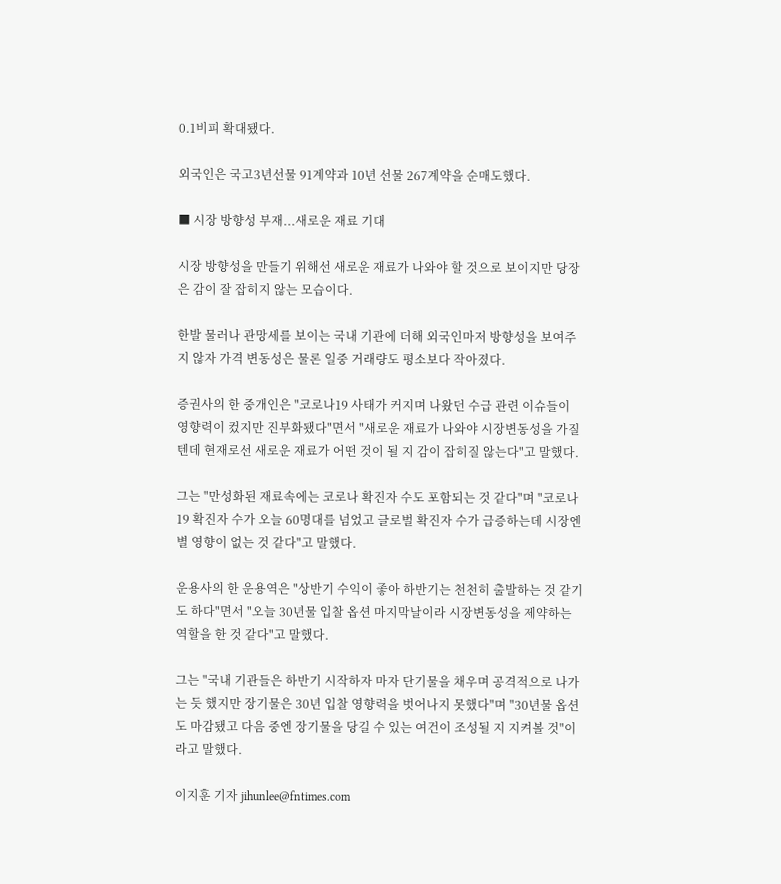0.1비피 확대됐다.

외국인은 국고3년선물 91계약과 10년 선물 267계약을 순매도했다.

■ 시장 방향성 부재...새로운 재료 기대

시장 방향성을 만들기 위해선 새로운 재료가 나와야 할 것으로 보이지만 당장은 감이 잘 잡히지 않는 모습이다.

한발 물러나 관망세를 보이는 국내 기관에 더해 외국인마저 방향성을 보여주지 않자 가격 변동성은 물론 일중 거래량도 평소보다 작아졌다.

증권사의 한 중개인은 "코로나19 사태가 커지며 나왔던 수급 관련 이슈들이 영향력이 컸지만 진부화됐다"면서 "새로운 재료가 나와야 시장변동성을 가질텐데 현재로선 새로운 재료가 어떤 것이 될 지 감이 잡히질 않는다"고 말했다.

그는 "만성화된 재료속에는 코로나 확진자 수도 포함되는 것 같다"며 "코로나19 확진자 수가 오늘 60명대를 넘었고 글로벌 확진자 수가 급증하는데 시장엔 별 영향이 없는 것 같다"고 말했다.

운용사의 한 운용역은 "상반기 수익이 좋아 하반기는 천천히 출발하는 것 같기도 하다"면서 "오늘 30년물 입찰 옵션 마지막날이라 시장변동성을 제약하는 역할을 한 것 같다"고 말했다.

그는 "국내 기관들은 하반기 시작하자 마자 단기물을 채우며 공격적으로 나가는 듯 했지만 장기물은 30년 입찰 영향력을 벗어나지 못했다"며 "30년물 옵션도 마감됐고 다음 중엔 장기물을 당길 수 있는 여건이 조성될 지 지켜볼 것"이라고 말했다.

이지훈 기자 jihunlee@fntimes.com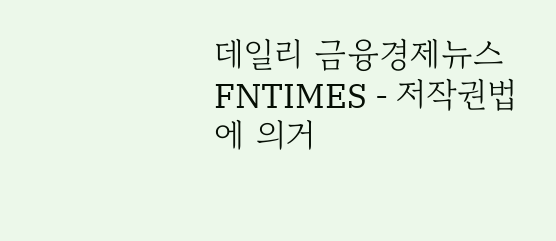데일리 금융경제뉴스 FNTIMES - 저작권법에 의거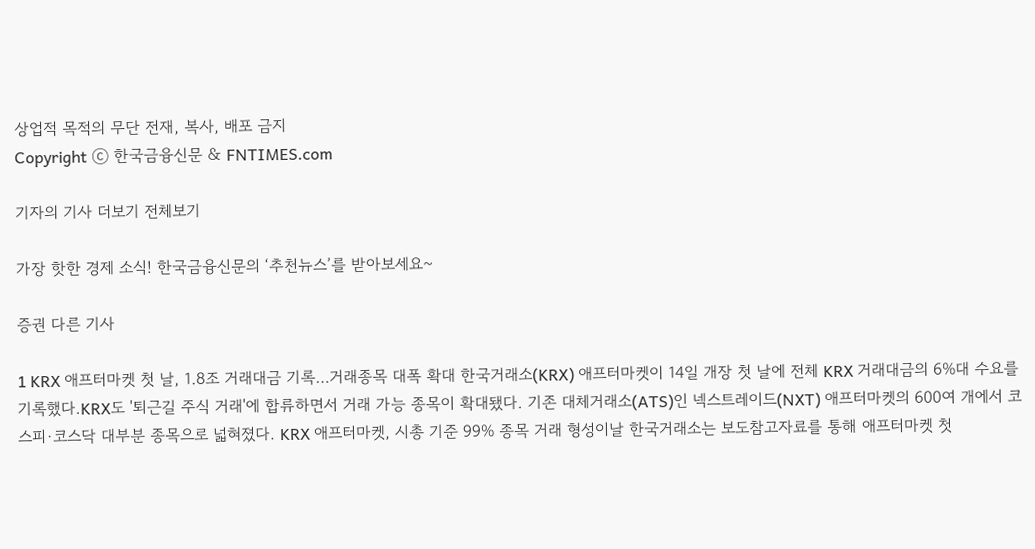상업적 목적의 무단 전재, 복사, 배포 금지
Copyright ⓒ 한국금융신문 & FNTIMES.com

기자의 기사 더보기 전체보기

가장 핫한 경제 소식! 한국금융신문의 ‘추천뉴스’를 받아보세요~

증권 다른 기사

1 KRX 애프터마켓 첫 날, 1.8조 거래대금 기록…거래종목 대폭 확대 한국거래소(KRX) 애프터마켓이 14일 개장 첫 날에 전체 KRX 거래대금의 6%대 수요를 기록했다.KRX도 '퇴근길 주식 거래'에 합류하면서 거래 가능 종목이 확대됐다. 기존 대체거래소(ATS)인 넥스트레이드(NXT) 애프터마켓의 600여 개에서 코스피·코스닥 대부분 종목으로 넓혀졌다. KRX 애프터마켓, 시총 기준 99% 종목 거래 형성이날 한국거래소는 보도참고자료를 통해 애프터마켓 첫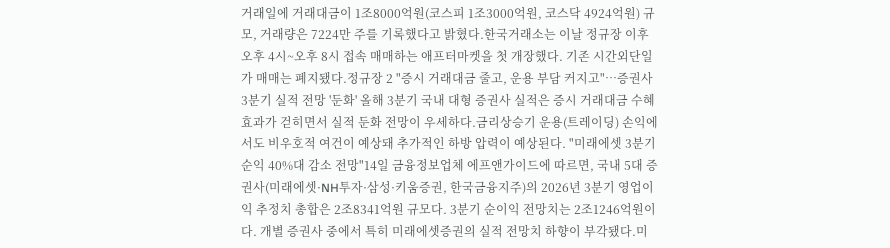거래일에 거래대금이 1조8000억원(코스피 1조3000억원, 코스닥 4924억원) 규모, 거래량은 7224만 주를 기록했다고 밝혔다.한국거래소는 이날 정규장 이후 오후 4시~오후 8시 접속 매매하는 애프터마켓을 첫 개장했다. 기존 시간외단일가 매매는 폐지됐다.정규장 2 "증시 거래대금 줄고, 운용 부담 커지고"…증권사 3분기 실적 전망 '둔화' 올해 3분기 국내 대형 증권사 실적은 증시 거래대금 수혜 효과가 걷히면서 실적 둔화 전망이 우세하다.금리상승기 운용(트레이딩) 손익에서도 비우호적 여건이 예상돼 추가적인 하방 압력이 예상된다. "미래에셋 3분기 순익 40%대 감소 전망"14일 금융정보업체 에프앤가이드에 따르면, 국내 5대 증권사(미래에셋·NH투자·삼성·키움증권, 한국금융지주)의 2026년 3분기 영업이익 추정치 총합은 2조8341억원 규모다. 3분기 순이익 전망치는 2조1246억원이다. 개별 증권사 중에서 특히 미래에셋증권의 실적 전망치 하향이 부각됐다.미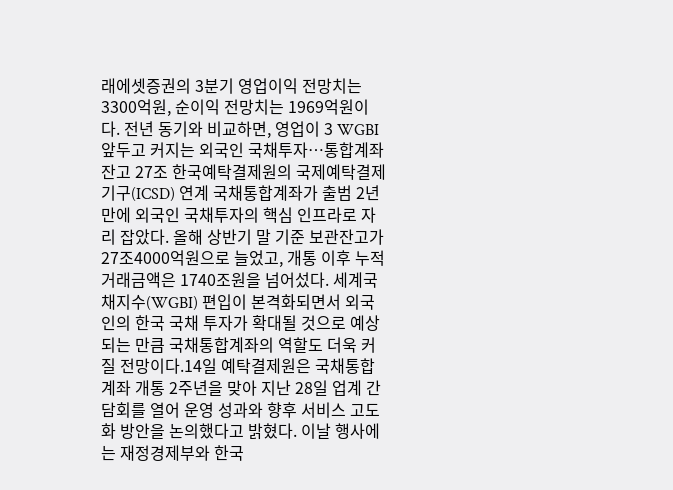래에셋증권의 3분기 영업이익 전망치는 3300억원, 순이익 전망치는 1969억원이다. 전년 동기와 비교하면, 영업이 3 WGBI 앞두고 커지는 외국인 국채투자…통합계좌 잔고 27조 한국예탁결제원의 국제예탁결제기구(ICSD) 연계 국채통합계좌가 출범 2년 만에 외국인 국채투자의 핵심 인프라로 자리 잡았다. 올해 상반기 말 기준 보관잔고가 27조4000억원으로 늘었고, 개통 이후 누적 거래금액은 1740조원을 넘어섰다. 세계국채지수(WGBI) 편입이 본격화되면서 외국인의 한국 국채 투자가 확대될 것으로 예상되는 만큼 국채통합계좌의 역할도 더욱 커질 전망이다.14일 예탁결제원은 국채통합계좌 개통 2주년을 맞아 지난 28일 업계 간담회를 열어 운영 성과와 향후 서비스 고도화 방안을 논의했다고 밝혔다. 이날 행사에는 재정경제부와 한국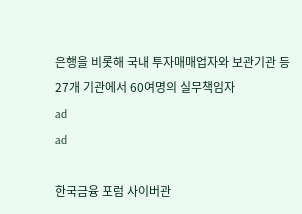은행을 비롯해 국내 투자매매업자와 보관기관 등 27개 기관에서 60여명의 실무책임자
ad
ad

한국금융 포럼 사이버관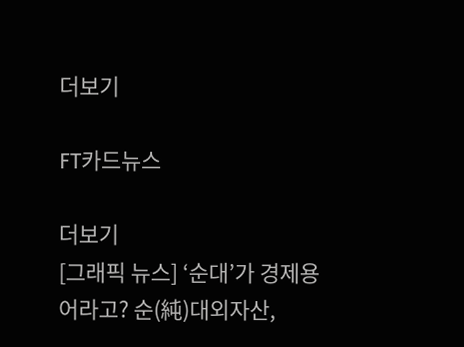더보기

FT카드뉴스

더보기
[그래픽 뉴스] ‘순대’가 경제용어라고? 순(純)대외자산,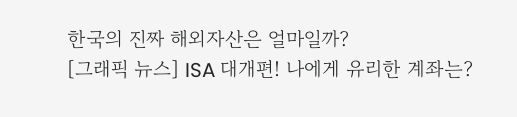한국의 진짜 해외자산은 얼마일까?
[그래픽 뉴스] ISA 대개편! 나에게 유리한 계좌는?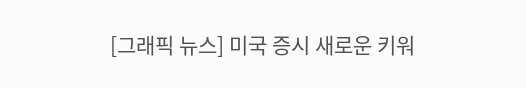[그래픽 뉴스] 미국 증시 새로운 키워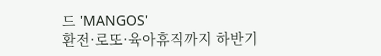드 'MANGOS'
환전·로또·육아휴직까지 하반기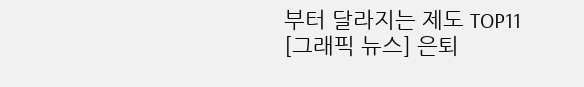부터 달라지는 제도 TOP11
[그래픽 뉴스] 은퇴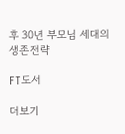후 30년 부모님 세대의 생존전략

FT도서

더보기